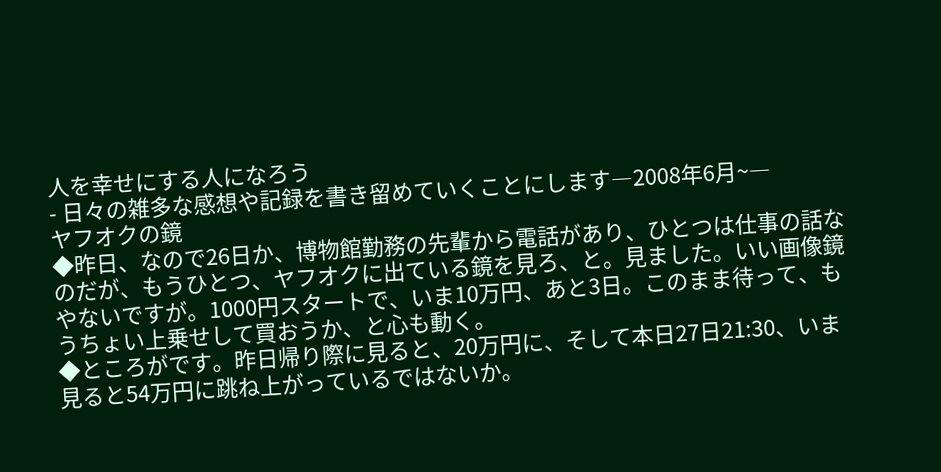人を幸せにする人になろう
- 日々の雑多な感想や記録を書き留めていくことにします―2008年6月~―
ヤフオクの鏡
◆昨日、なので26日か、博物館勤務の先輩から電話があり、ひとつは仕事の話なのだが、もうひとつ、ヤフオクに出ている鏡を見ろ、と。見ました。いい画像鏡やないですが。1000円スタートで、いま10万円、あと3日。このまま待って、もうちょい上乗せして買おうか、と心も動く。
◆ところがです。昨日帰り際に見ると、20万円に、そして本日27日21:30、いま見ると54万円に跳ね上がっているではないか。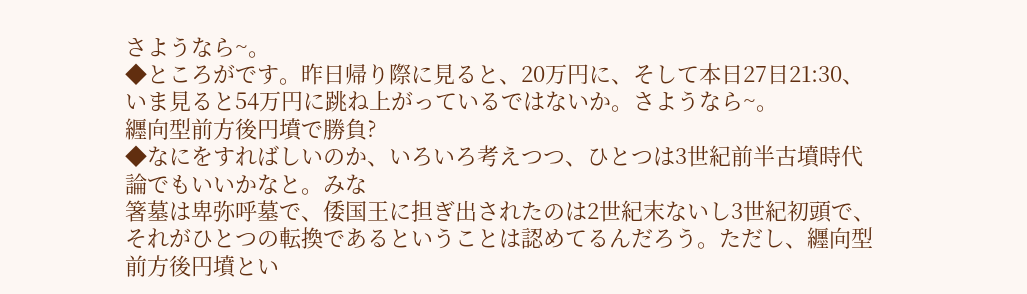さようなら~。
◆ところがです。昨日帰り際に見ると、20万円に、そして本日27日21:30、いま見ると54万円に跳ね上がっているではないか。さようなら~。
纒向型前方後円墳で勝負?
◆なにをすればしいのか、いろいろ考えつつ、ひとつは3世紀前半古墳時代論でもいいかなと。みな
箸墓は卑弥呼墓で、倭国王に担ぎ出されたのは2世紀末ないし3世紀初頭で、それがひとつの転換であるということは認めてるんだろう。ただし、纒向型前方後円墳とい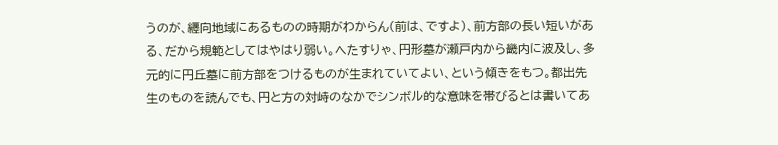うのが、纒向地域にあるものの時期がわからん(前は、ですよ)、前方部の長い短いがある、だから規範としてはやはり弱い。へたすりゃ、円形墓が瀬戸内から畿内に波及し、多元的に円丘墓に前方部をつけるものが生まれていてよい、という傾きをもつ。都出先生のものを読んでも、円と方の対峙のなかでシンボル的な意味を帯びるとは書いてあ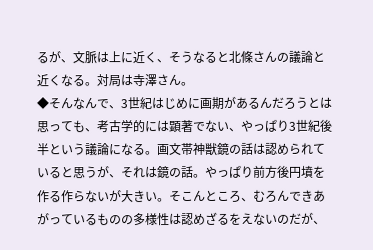るが、文脈は上に近く、そうなると北條さんの議論と近くなる。対局は寺澤さん。
◆そんなんで、3世紀はじめに画期があるんだろうとは思っても、考古学的には顕著でない、やっぱり3世紀後半という議論になる。画文帯神獣鏡の話は認められていると思うが、それは鏡の話。やっぱり前方後円墳を作る作らないが大きい。そこんところ、むろんできあがっているものの多様性は認めざるをえないのだが、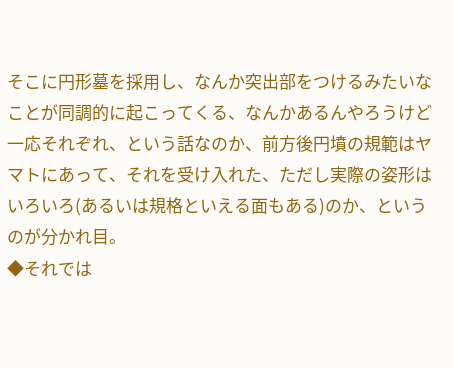そこに円形墓を採用し、なんか突出部をつけるみたいなことが同調的に起こってくる、なんかあるんやろうけど一応それぞれ、という話なのか、前方後円墳の規範はヤマトにあって、それを受け入れた、ただし実際の姿形はいろいろ(あるいは規格といえる面もある)のか、というのが分かれ目。
◆それでは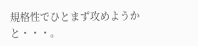規格性でひとまず攻めようかと・・・。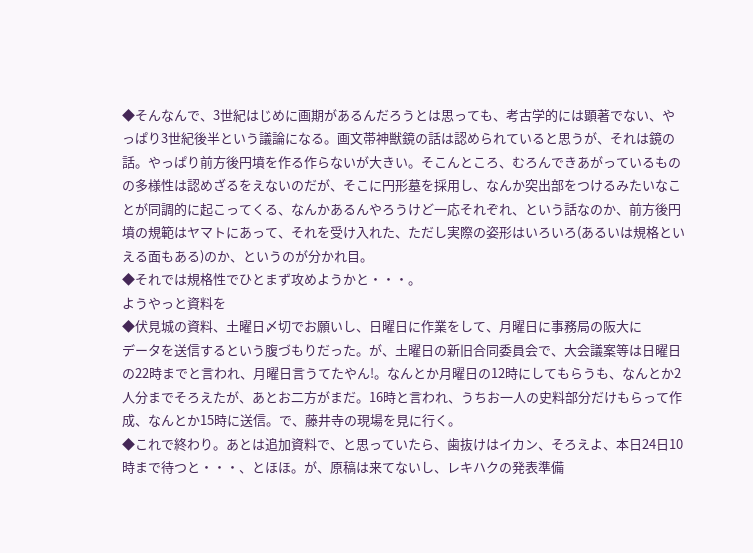◆そんなんで、3世紀はじめに画期があるんだろうとは思っても、考古学的には顕著でない、やっぱり3世紀後半という議論になる。画文帯神獣鏡の話は認められていると思うが、それは鏡の話。やっぱり前方後円墳を作る作らないが大きい。そこんところ、むろんできあがっているものの多様性は認めざるをえないのだが、そこに円形墓を採用し、なんか突出部をつけるみたいなことが同調的に起こってくる、なんかあるんやろうけど一応それぞれ、という話なのか、前方後円墳の規範はヤマトにあって、それを受け入れた、ただし実際の姿形はいろいろ(あるいは規格といえる面もある)のか、というのが分かれ目。
◆それでは規格性でひとまず攻めようかと・・・。
ようやっと資料を
◆伏見城の資料、土曜日〆切でお願いし、日曜日に作業をして、月曜日に事務局の阪大に
データを送信するという腹づもりだった。が、土曜日の新旧合同委員会で、大会議案等は日曜日の22時までと言われ、月曜日言うてたやん!。なんとか月曜日の12時にしてもらうも、なんとか2人分までそろえたが、あとお二方がまだ。16時と言われ、うちお一人の史料部分だけもらって作成、なんとか15時に送信。で、藤井寺の現場を見に行く。
◆これで終わり。あとは追加資料で、と思っていたら、歯抜けはイカン、そろえよ、本日24日10時まで待つと・・・、とほほ。が、原稿は来てないし、レキハクの発表準備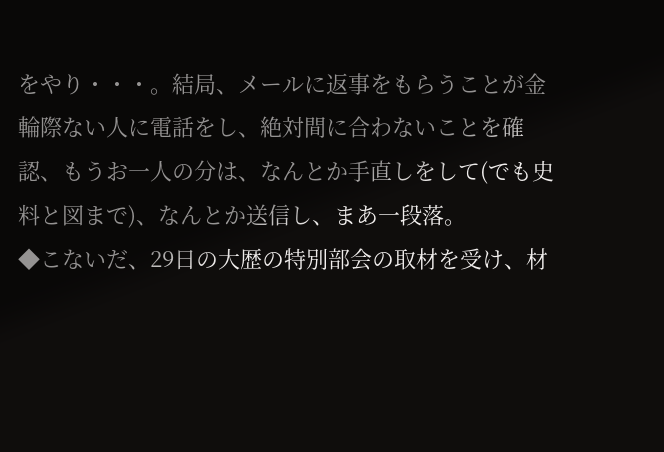をやり・・・。結局、メールに返事をもらうことが金輪際ない人に電話をし、絶対間に合わないことを確認、もうお一人の分は、なんとか手直しをして(でも史料と図まで)、なんとか送信し、まあ一段落。
◆こないだ、29日の大歴の特別部会の取材を受け、材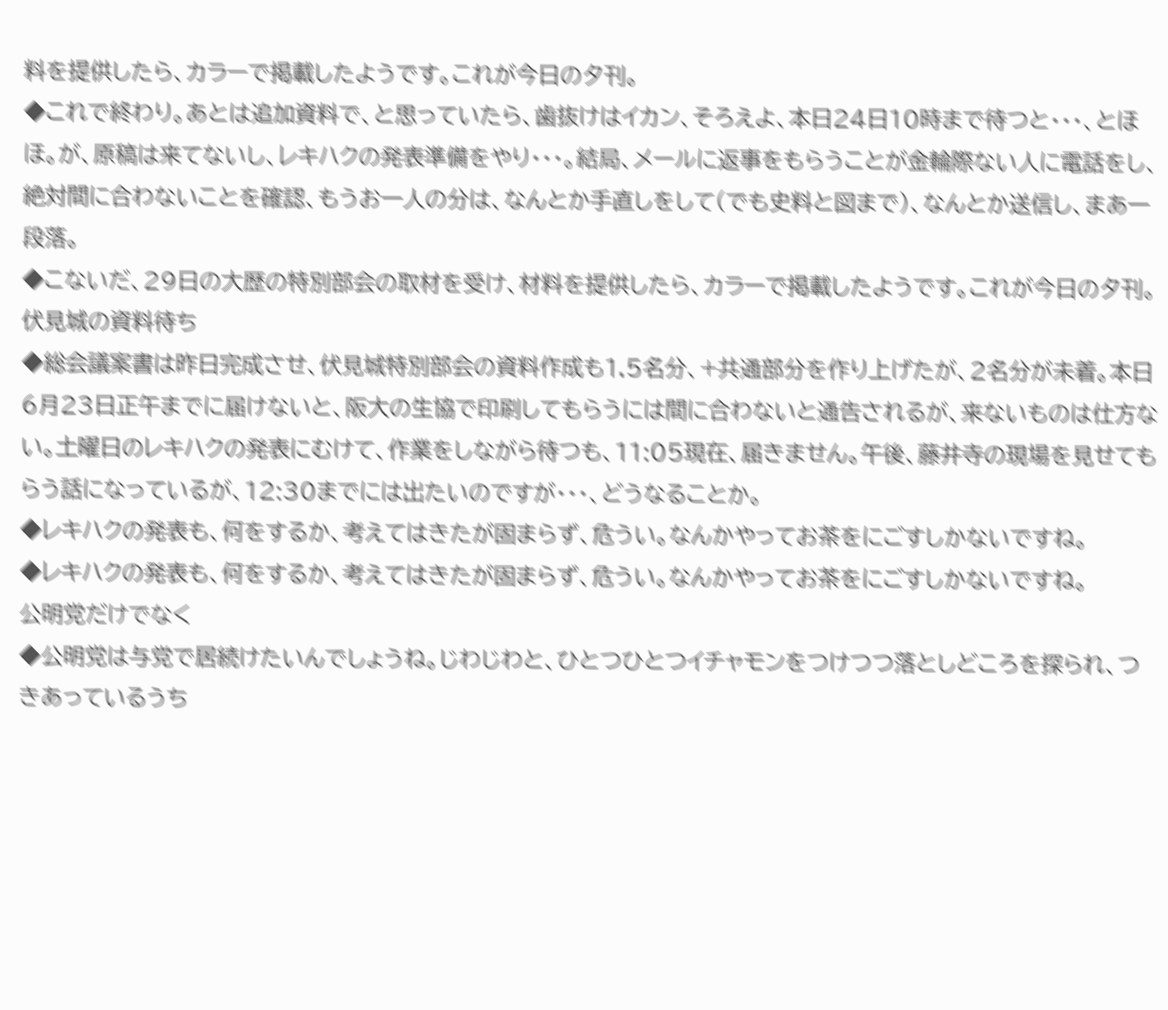料を提供したら、カラーで掲載したようです。これが今日の夕刊。
◆これで終わり。あとは追加資料で、と思っていたら、歯抜けはイカン、そろえよ、本日24日10時まで待つと・・・、とほほ。が、原稿は来てないし、レキハクの発表準備をやり・・・。結局、メールに返事をもらうことが金輪際ない人に電話をし、絶対間に合わないことを確認、もうお一人の分は、なんとか手直しをして(でも史料と図まで)、なんとか送信し、まあ一段落。
◆こないだ、29日の大歴の特別部会の取材を受け、材料を提供したら、カラーで掲載したようです。これが今日の夕刊。
伏見城の資料待ち
◆総会議案書は昨日完成させ、伏見城特別部会の資料作成も1.5名分、+共通部分を作り上げたが、2名分が未着。本日6月23日正午までに届けないと、阪大の生協で印刷してもらうには間に合わないと通告されるが、来ないものは仕方ない。土曜日のレキハクの発表にむけて、作業をしながら待つも、11:05現在、届きません。午後、藤井寺の現場を見せてもらう話になっているが、12:30までには出たいのですが・・・、どうなることか。
◆レキハクの発表も、何をするか、考えてはきたが固まらず、危うい。なんかやってお茶をにごすしかないですね。
◆レキハクの発表も、何をするか、考えてはきたが固まらず、危うい。なんかやってお茶をにごすしかないですね。
公明党だけでなく
◆公明党は与党で居続けたいんでしょうね。じわじわと、ひとつひとつイチャモンをつけつつ落としどころを探られ、つきあっているうち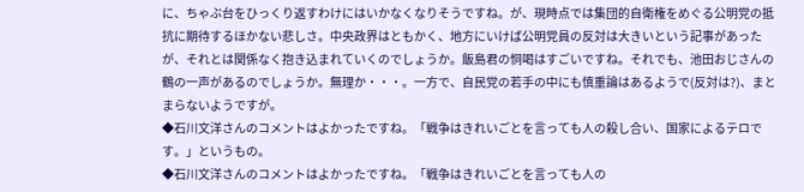に、ちゃぶ台をひっくり返すわけにはいかなくなりそうですね。が、現時点では集団的自衛権をめぐる公明党の抵抗に期待するほかない悲しさ。中央政界はともかく、地方にいけば公明党員の反対は大きいという記事があったが、それとは関係なく抱き込まれていくのでしょうか。飯島君の恫喝はすごいですね。それでも、池田おじさんの鶴の一声があるのでしょうか。無理か・・・。一方で、自民党の若手の中にも慎重論はあるようで(反対は?)、まとまらないようですが。
◆石川文洋さんのコメントはよかったですね。「戦争はきれいごとを言っても人の殺し合い、国家によるテロです。」というもの。
◆石川文洋さんのコメントはよかったですね。「戦争はきれいごとを言っても人の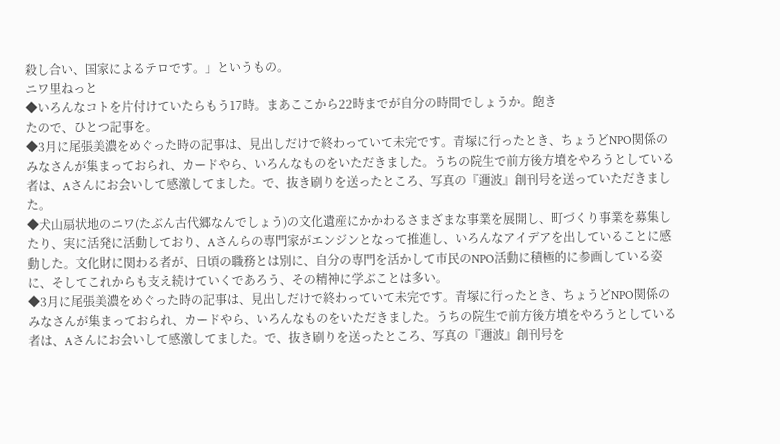殺し合い、国家によるテロです。」というもの。
ニワ里ねっと
◆いろんなコトを片付けていたらもう17時。まあここから22時までが自分の時間でしょうか。飽き
たので、ひとつ記事を。
◆3月に尾張美濃をめぐった時の記事は、見出しだけで終わっていて未完です。青塚に行ったとき、ちょうどNPO関係のみなさんが集まっておられ、カードやら、いろんなものをいただきました。うちの院生で前方後方墳をやろうとしている者は、Aさんにお会いして感激してました。で、抜き刷りを送ったところ、写真の『邇波』創刊号を送っていただきました。
◆犬山扇状地のニワ(たぶん古代郷なんでしょう)の文化遺産にかかわるさまざまな事業を展開し、町づくり事業を募集したり、実に活発に活動しており、Aさんらの専門家がエンジンとなって推進し、いろんなアイデアを出していることに感動した。文化財に関わる者が、日頃の職務とは別に、自分の専門を活かして市民のNPO活動に積極的に参画している姿に、そしてこれからも支え続けていくであろう、その精神に学ぶことは多い。
◆3月に尾張美濃をめぐった時の記事は、見出しだけで終わっていて未完です。青塚に行ったとき、ちょうどNPO関係のみなさんが集まっておられ、カードやら、いろんなものをいただきました。うちの院生で前方後方墳をやろうとしている者は、Aさんにお会いして感激してました。で、抜き刷りを送ったところ、写真の『邇波』創刊号を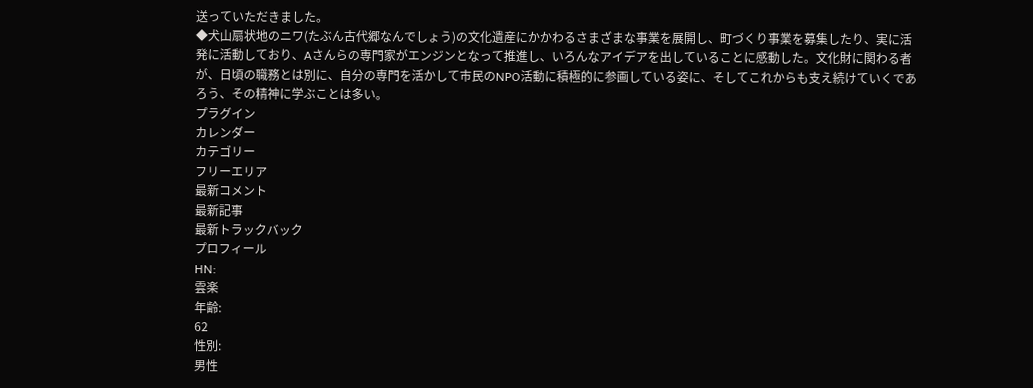送っていただきました。
◆犬山扇状地のニワ(たぶん古代郷なんでしょう)の文化遺産にかかわるさまざまな事業を展開し、町づくり事業を募集したり、実に活発に活動しており、Aさんらの専門家がエンジンとなって推進し、いろんなアイデアを出していることに感動した。文化財に関わる者が、日頃の職務とは別に、自分の専門を活かして市民のNPO活動に積極的に参画している姿に、そしてこれからも支え続けていくであろう、その精神に学ぶことは多い。
プラグイン
カレンダー
カテゴリー
フリーエリア
最新コメント
最新記事
最新トラックバック
プロフィール
HN:
雲楽
年齢:
62
性別:
男性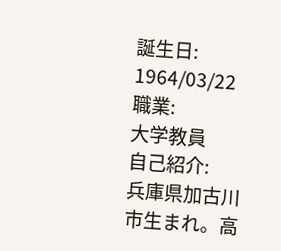誕生日:
1964/03/22
職業:
大学教員
自己紹介:
兵庫県加古川市生まれ。高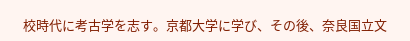校時代に考古学を志す。京都大学に学び、その後、奈良国立文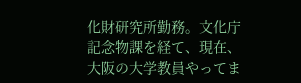化財研究所勤務。文化庁記念物課を経て、現在、大阪の大学教員やってま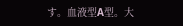す。血液型A型。大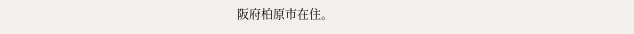阪府柏原市在住。